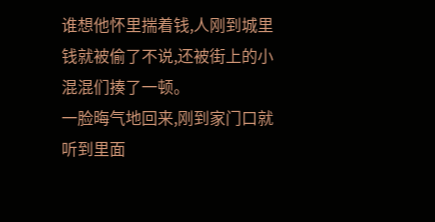谁想他怀里揣着钱,人刚到城里钱就被偷了不说,还被街上的小混混们揍了一顿。
一脸晦气地回来,刚到家门口就听到里面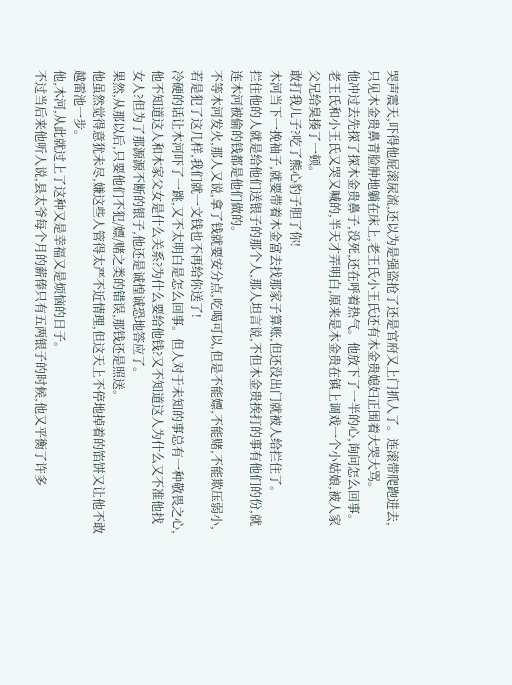哭声震天,吓得他屁滚尿流,还以为是强盗抢了还是官府又上门抓人了。连滚带爬跑进去,只见木金贵鼻青脸肿地躺在床上,老王氏小王氏还有木金贵媳妇正围着大哭大骂。
他冲过去先探了探木金贵鼻子,没死,还在呼着热气。他放下了一半的心,询问怎么回事。
老王氏和小王氏又哭又喊的,半天才弄明白,原来是木金贵在镇上调戏一个小姑娘,被人家父兄给臭揍了一顿。
敢打我儿子?吃了熊心豹子胆了你!
木河当下一挽袖子,就要带着木金富去找那家子算账,但还没出门就被人给拦住了。
拦住他的人就是给他们送银子的那个人,那人坦言说,不但木金贵挨打的事有他们的份,就连木河被偷的钱都是他们做的。
不等木河发火,那人又说,拿了钱就要安分点,吃喝可以,但是不能嫖,不能赌,不能欺压弱小,若是犯了这几样,我们就一文钱也不再给你送了!
冷硬的话让木河吓了一跳,又不太明白是怎么回事。但人对于未知的事总有一种敬畏之心,他不知道这人和木家父女是什么关系?为什么要给他钱?又不知道这人为什么又不准他找女人?但为了那源源不断的银子,他还是诚惶诚恐地答应了。
果然,从那以后,只要他们不犯/嫖/赌之类的错误,那钱还是照送。
他虽然觉得意犹未尽,嫌这些人管得太严不近情理,但这天上不停地掉着的馅饼又让他不敢越雷池一步。
他,木河,从此就过上了这种又是幸福又是烦恼的日子。
不过当后来他听人说,县太爷每个月的薪俸只有五两银子的时候,他又平衡了许多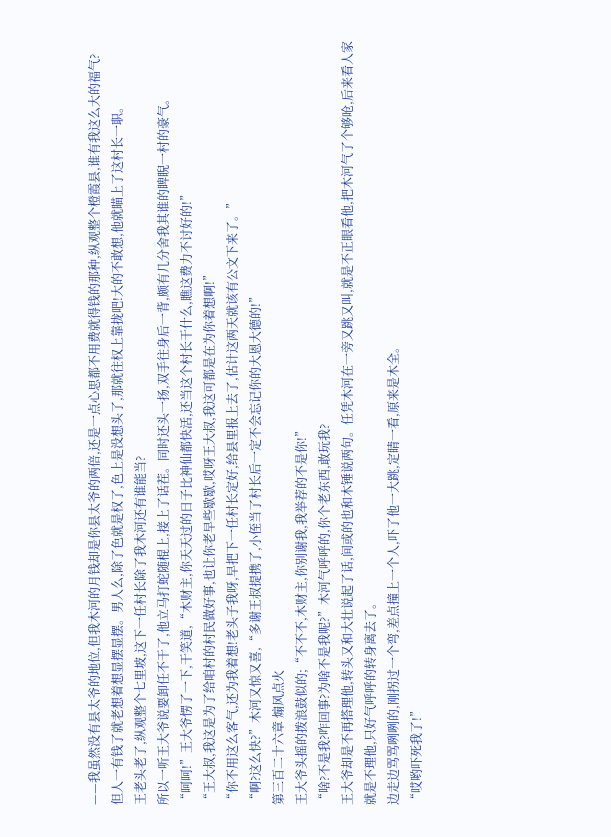——我虽然没有县太爷的地位,但我木河的月钱却是你县太爷的两倍,还是一点心思都不用费就得钱的那种,纵观整个橙霞县,谁有我这么大的福气?
但人一有钱了就老想着想显摆显摆。男人么,除了色就是权了,色上是没想头了,那就往权上靠拢吧!大的不敢想,他就瞄上了这村长一职。
王老头老了,纵观整个七里坡,这下一任村长除了我木河还有谁能当?
所以一听王大爷说要卸任不干了,他立马打蛇随棍上,接上了话茬。同时还头一扬,双手往身后一背,颇有几分舍我其谁的睥睨一村的豪气。
“呵呵!”王大爷愣了一下,干笑道,“木财主,你天天过的日子比神仙都快活,还当这个村长干什么,瞧这费力不讨好的!”
“王大叔,我这是为了给咱村的村民做好事,也让你老早些歇歇,哎呀王大叔,我这可都是在为你着想啊!”
“你不用这么客气,还为我着想!老头子我呀,早把下一任村长定好,给县里报上去了,估计这两天就该有公文下来了。”
“啊?这么快?”木河又惊又喜,“多谢王叔提携了,小侄当了村长后一定不会忘记你的大恩大德的!”
第三百二十六章 煽风点火
王大爷头摇的拨浪鼓似的;“不不不,木财主,你别谢我,我举荐的不是你!”
“啥?不是我?咋回事?为啥不是我呢?”木河气呼呼的,你个老东西,敢玩我?
王大爷却是不再搭理他,转头又和大壮说起了话,间或的也和木锤说两句。任凭木河在一旁又跳又叫,就是不正眼看他,把木河气了个够呛,后来看人家就是不理他,只好气呼呼的转身离去了。
边走边骂骂咧咧的,刚拐过一个弯,差点撞上一个人,吓了他一大跳,定睛一看,原来是木全。
“哎哟吓死我了!”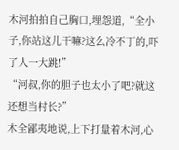木河拍拍自己胸口,埋怨道,“全小子,你站这儿干嘛?这么冷不丁的,吓了人一大跳!”
“河叔,你的胆子也太小了吧?就这还想当村长?”
木全鄙夷地说,上下打量着木河,心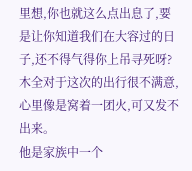里想,你也就这么点出息了,要是让你知道我们在大容过的日子,还不得气得你上吊寻死呀?
木全对于这次的出行很不满意,心里像是窝着一团火,可又发不出来。
他是家族中一个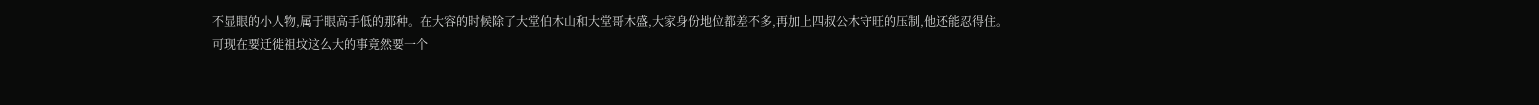不显眼的小人物,属于眼高手低的那种。在大容的时候除了大堂伯木山和大堂哥木盛,大家身份地位都差不多,再加上四叔公木守旺的压制,他还能忍得住。
可现在要迁徙祖坟这么大的事竟然要一个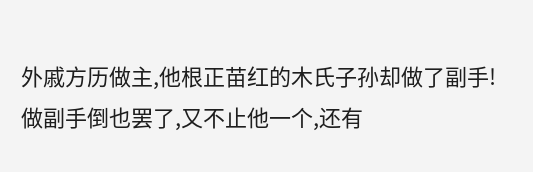外戚方历做主,他根正苗红的木氏子孙却做了副手!
做副手倒也罢了,又不止他一个,还有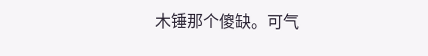木锤那个傻缺。可气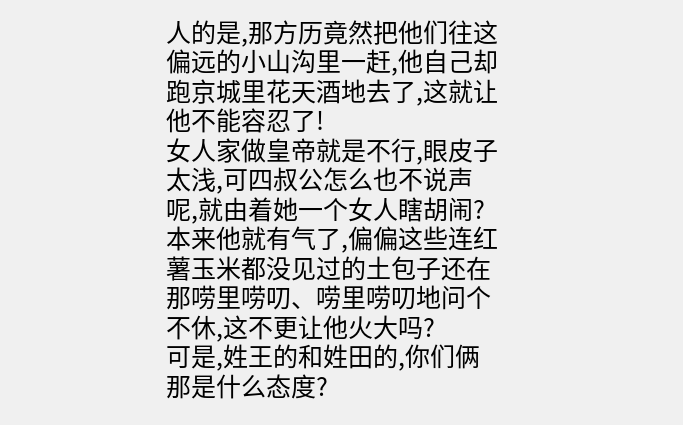人的是,那方历竟然把他们往这偏远的小山沟里一赶,他自己却跑京城里花天酒地去了,这就让他不能容忍了!
女人家做皇帝就是不行,眼皮子太浅,可四叔公怎么也不说声呢,就由着她一个女人瞎胡闹?
本来他就有气了,偏偏这些连红薯玉米都没见过的土包子还在那唠里唠叨、唠里唠叨地问个不休,这不更让他火大吗?
可是,姓王的和姓田的,你们俩那是什么态度?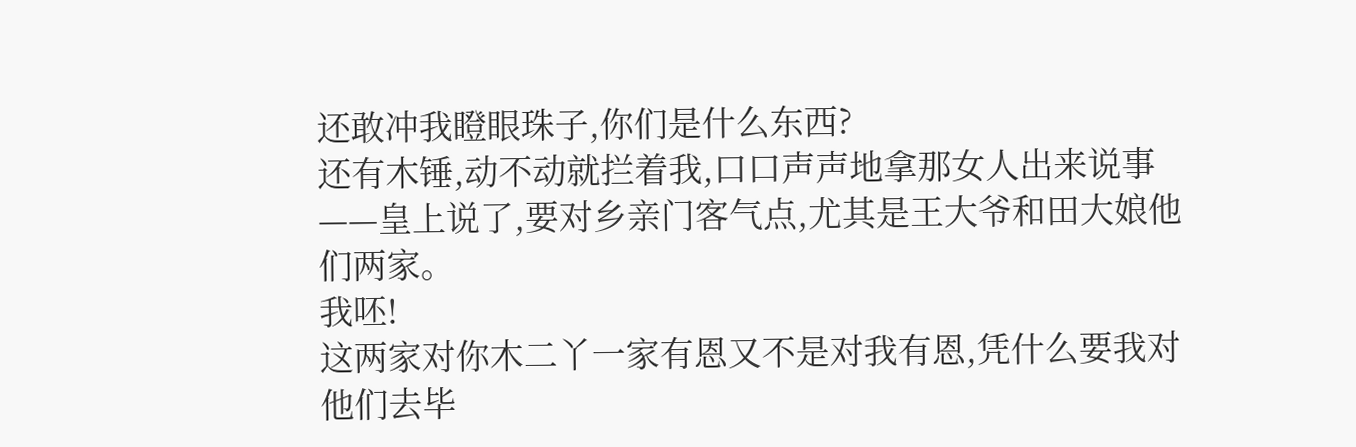还敢冲我瞪眼珠子,你们是什么东西?
还有木锤,动不动就拦着我,口口声声地拿那女人出来说事——皇上说了,要对乡亲门客气点,尤其是王大爷和田大娘他们两家。
我呸!
这两家对你木二丫一家有恩又不是对我有恩,凭什么要我对他们去毕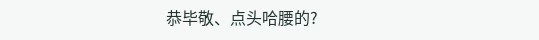恭毕敬、点头哈腰的?